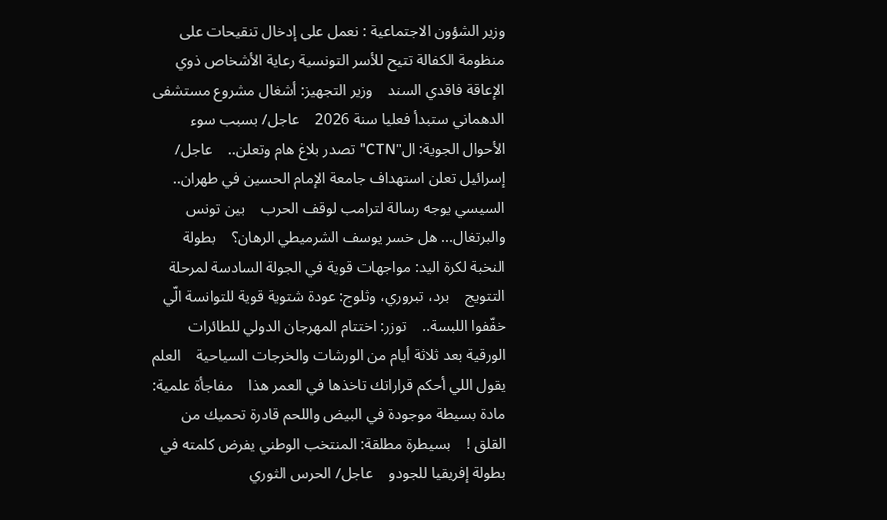وزير الشؤون الاجتماعية : نعمل على إدخال تنقيحات على منظومة الكفالة تتيح للأسر التونسية رعاية الأشخاص ذوي الإعاقة فاقدي السند    وزير التجهيز: أشغال مشروع مستشفى الدهماني ستبدأ فعليا سنة 2026    عاجل/ بسبب سوء الأحوال الجوية: ال"CTN" تصدر بلاغ هام وتعلن..    عاجل/ إسرائيل تعلن استهداف جامعة الإمام الحسين في طهران..    السيسي يوجه رسالة لترامب لوقف الحرب    بين تونس والبرتغال... هل خسر يوسف الشرميطي الرهان؟    بطولة النخبة لكرة اليد: مواجهات قوية في الجولة السادسة لمرحلة التتويج    برد، تبروري، وثلوج: عودة شتوية قوية للتوانسة الّي خفّفوا اللبسة..    توزر: اختتام المهرجان الدولي للطائرات الورقية بعد ثلاثة أيام من الورشات والخرجات السياحية    العلم يقول اللي أحكم قراراتك تاخذها في العمر هذا    مفاجأة علمية: مادة بسيطة موجودة في البيض واللحم قادرة تحميك من القلق !    بسيطرة مطلقة: المنتخب الوطني يفرض كلمته في بطولة إفريقيا للجودو    عاجل/ الحرس الثوري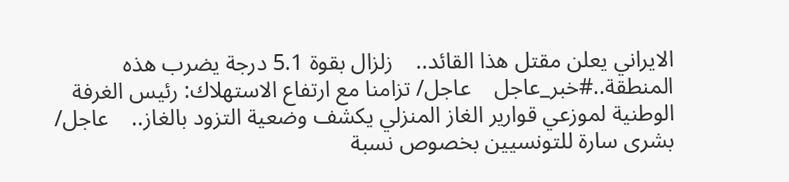الايراني يعلن مقتل هذا القائد..    زلزال بقوة 5.1 درجة يضرب هذه المنطقة..#خبر_عاجل    عاجل/ تزامنا مع ارتفاع الاستهلاك: رئيس الغرفة الوطنية لموزعي قوارير الغاز المنزلي يكشف وضعية التزود بالغاز..    عاجل/ بشرى سارة للتونسيين بخصوص نسبة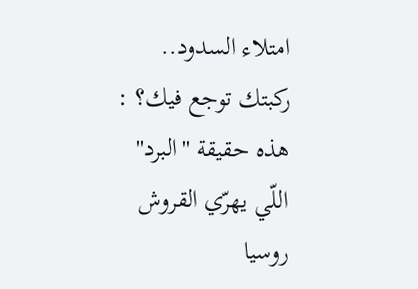امتلاء السدود..    ركبتك توجع فيك؟ : هذه حقيقة ''البرد'' اللّي يهرّي القروش    روسيا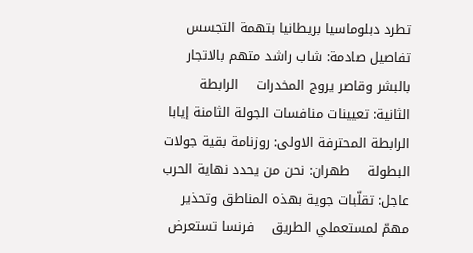تطرد دبلوماسيا بريطانيا بتهمة التجسس    تفاصيل صادمة: شاب راشد متهم بالاتجار بالبشر وقاصر يروج المخدرات    الرابطة الثانية: تعيينات منافسات الجولة الثامنة إيابا    الرابطة المحترفة الاولى: روزنامة بقية جولات البطولة    طهران: نحن من يحدد نهاية الحرب    عاجل: تقلّبات جوية بهذه المناطق وتحذير مهمّ لمستعملي الطريق    فرنسا تستعرض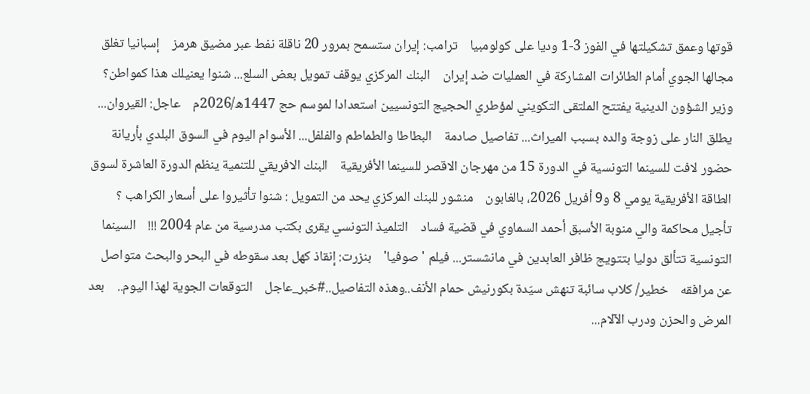قوتها وعمق تشكيلتها في الفوز 3-1 وديا على كولومبيا    ترامب: إيران ستسمح بمرور 20 ناقلة نفط عبر مضيق هرمز    إسبانيا تغلق مجالها الجوي أمام الطائرات المشاركة في العمليات ضد إيران    البنك المركزي يوقف تمويل بعض السلع... شنوا يعنيلك هذا كمواطن؟    وزير الشؤون الدينية يفتتح الملتقى التكويني لمؤطري الحجيج التونسيين استعدادا لموسم حج 1447ه/2026م    عاجل: القيروان... يطلق النار على زوجة والده بسبب الميراث... تفاصيل صادمة    البطاطا والطماطم والفلفل... الأسوام اليوم في السوق البلدي بأريانة    حضور لافت للسينما التونسية في الدورة 15 من مهرجان الاقصر للسينما الأفريقية    البنك الافريقي للتنمية ينظم الدورة العاشرة لسوق الطاقة الأفريقية يومي 8 و9 أفريل 2026، بالغابون    منشور للبنك المركزي يحد من التمويل : شنوا تأثيروا على أسعار الكراهب ؟    تأجيل محاكمة والي منوبة الأسبق أحمد السماوي في قضية فساد    التلميذ التونسي يقرى بكتب مدرسية من عام 2004 !!!    السينما التونسية تتألق دوليا بتتويج ظافر العابدين في مانشستر... فيلم 'صوفيا'    بنزرت: إنقاذ كهل بعد سقوطه في البحر والبحث متواصل عن مرافقه    خطير/ كلاب سائبة تنهش سيّدة بكورنيش حمام الأنف..وهذه التفاصيل..#خبر_عاجل    التوقعات الجوية لهذا اليوم..    بعد المرض والحزن ودرب الآلام...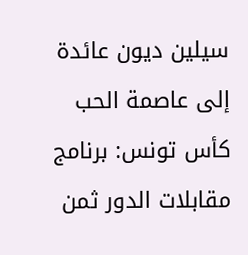سيلين ديون عائدة إلى عاصمة الحب    كأس تونس: برنامج مقابلات الدور ثمن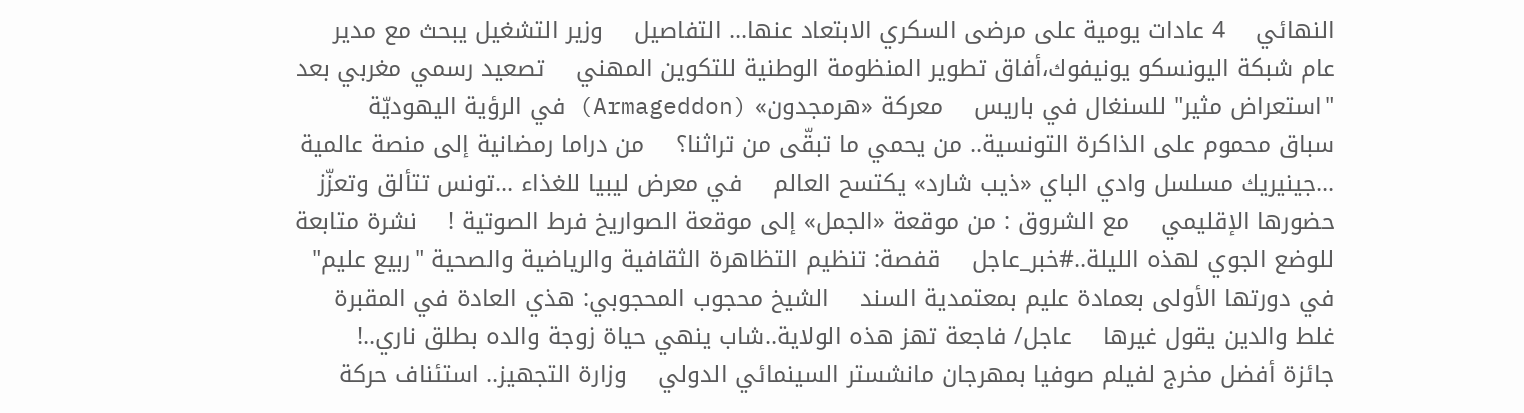النهائي    4 عادات يومية على مرضى السكري الابتعاد عنها... التفاصيل    وزير التشغيل يبحث مع مدير عام شبكة اليونسكو يونيفوك،أفاق تطوير المنظومة الوطنية للتكوين المهني    تصعيد رسمي مغربي بعد "استعراض مثير" للسنغال في باريس    معركة «هرمجدون» (Armageddon) في الرؤية اليهوديّة    سباق محموم على الذاكرة التونسية.. من يحمي ما تبقّى من تراثنا؟    من دراما رمضانية إلى منصة عالمية ...جينيريك مسلسل وادي الباي «ذيب شارد» يكتسح العالم    في معرض ليبيا للغذاء ...تونس تتألق وتعزّز حضورها الإقليمي    مع الشروق : من موقعة «الجمل» إلى موقعة الصواريخ فرط الصوتية !    نشرة متابعة للوضع الجوي لهذه الليلة..#خبر_عاجل    قفصة: تنظيم التظاهرة الثقافية والرياضية والصحية "ربيع عليم" في دورتها الأولى بعمادة عليم بمعتمدية السند    الشيخ محجوب المحجوبي: هذي العادة في المقبرة غلط والدين يقول غيرها    عاجل/ فاجعة تهز هذه الولاية..شاب ينهي حياة زوجة والده بطلق ناري..!    جائزة أفضل مخرج لفيلم صوفيا بمهرجان مانشستر السينمائي الدولي    وزارة التجهيز.. استئناف حركة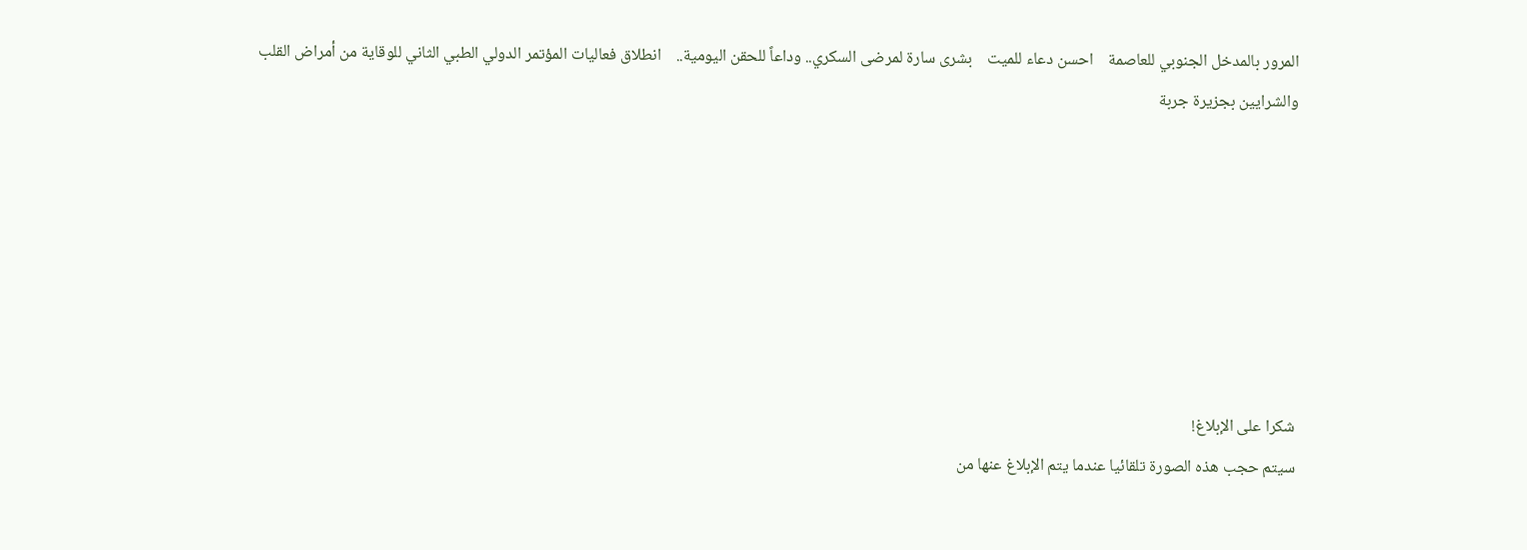المرور بالمدخل الجنوبي للعاصمة    احسن دعاء للميت    بشرى سارة لمرضى السكري.. وداعاً للحقن اليومية..    انطلاق فعاليات المؤتمر الدولي الطبي الثاني للوقاية من أمراض القلب والشرايين بجزيرة جربة







شكرا على الإبلاغ!
سيتم حجب هذه الصورة تلقائيا عندما يتم الإبلاغ عنها من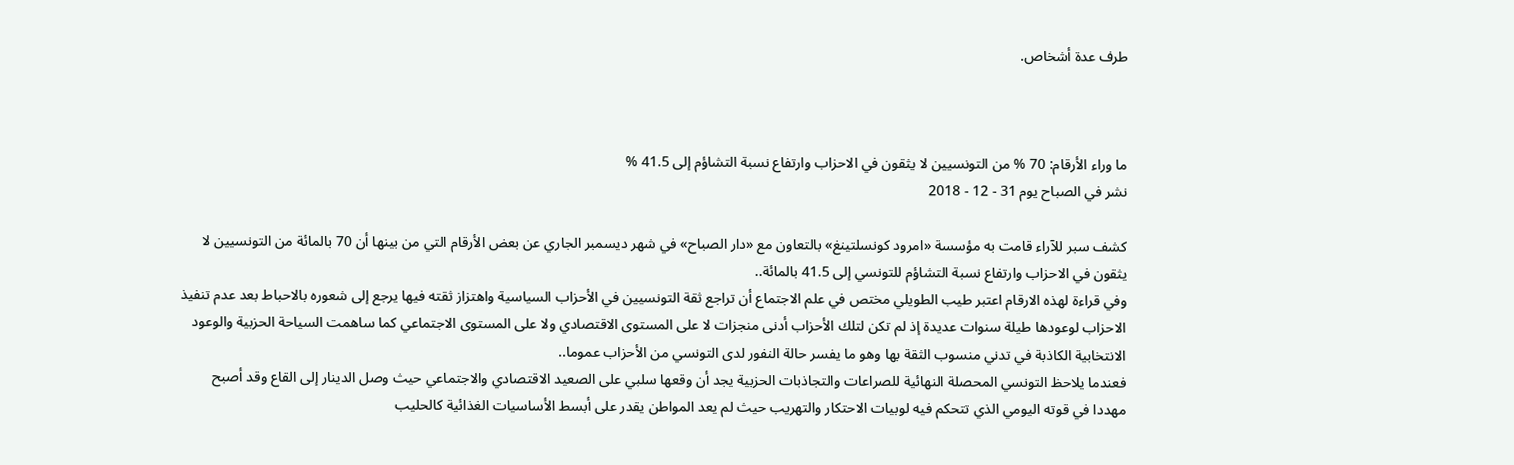طرف عدة أشخاص.



ما وراء الأرقام: 70 % من التونسيين لا يثقون في الاحزاب وارتفاع نسبة التشاؤم إلى 41.5 %
نشر في الصباح يوم 31 - 12 - 2018

كشف سبر للآراء قامت به مؤسسة «امرود كونسلتينغ» بالتعاون مع «دار الصباح» في شهر ديسمبر الجاري عن بعض الأرقام التي من بينها أن 70 بالمائة من التونسيين لا يثقون في الاحزاب وارتفاع نسبة التشاؤم للتونسي إلى 41.5 بالمائة..
وفي قراءة لهذه الارقام اعتبر طيب الطويلي مختص في علم الاجتماع أن تراجع ثقة التونسيين في الأحزاب السياسية واهتزاز ثقته فيها يرجع إلى شعوره بالاحباط بعد عدم تنفيذ الاحزاب لوعودها طيلة سنوات عديدة إذ لم تكن لتلك الأحزاب أدنى منجزات لا على المستوى الاقتصادي ولا على المستوى الاجتماعي كما ساهمت السياحة الحزبية والوعود الانتخابية الكاذبة في تدني منسوب الثقة بها وهو ما يفسر حالة النفور لدى التونسي من الأحزاب عموما..
فعندما يلاحظ التونسي المحصلة النهائية للصراعات والتجاذبات الحزبية يجد أن وقعها سلبي على الصعيد الاقتصادي والاجتماعي حيث وصل الدينار إلى القاع وقد أصبح مهددا في قوته اليومي الذي تتحكم فيه لوبيات الاحتكار والتهريب حيث لم يعد المواطن يقدر على أبسط الأساسيات الغذائية كالحليب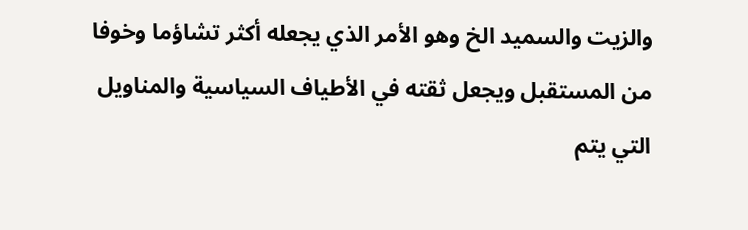والزيت والسميد الخ وهو الأمر الذي يجعله أكثر تشاؤما وخوفا من المستقبل ويجعل ثقته في الأطياف السياسية والمناويل التي يتم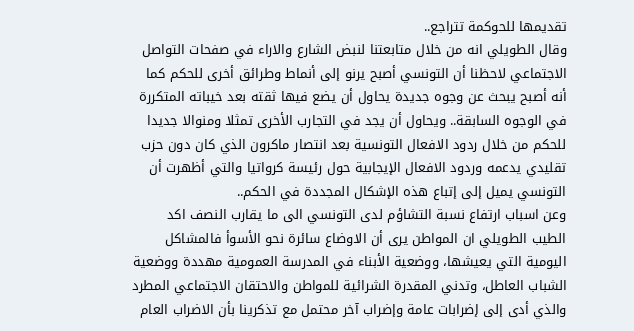تقديمها للحوكمة تتراجع..
وقال الطويلي انه من خلال متابعتنا لنبض الشارع والاراء في صفحات التواصل الاجتماعي لاحظنا أن التونسي أصبح يرنو إلى أنماط وطرائق أخرى للحكم كما أنه أصبح يبحث عن وجوه جديدة يحاول أن يضع فيها ثقته بعد خيباته المتكررة في الوجوه السابقة.. ويحاول أن يجد في التجارب الأخرى تمثلا ومنوالا جديدا للحكم من خلال ردود الافعال التونسية بعد انتصار ماكرون الذي كان دون حزب تقليدي يدعمه وردود الافعال الإيجابية حول رئيسة كرواتيا والتي أظهرت أن التونسي يميل إلى إتباع هذه الإشكال المجددة في الحكم..
وعن اسباب ارتفاع نسبة التشاؤم لدى التونسي الى ما يقارب النصف اكد الطيب الطويلي ان المواطن يرى أن الاوضاع سائرة نحو الأسوأ فالمشاكل اليومية التي يعيشها، ووضعية الأبناء في المدرسة العمومية مهددة ووضعية الشباب العاطل، وتدني المقدرة الشرائية للمواطن والاحتقان الاجتماعي المطرد والذي أدى إلى إضرابات عامة وإضراب آخر محتمل مع تذكرينا بأن الاضراب العام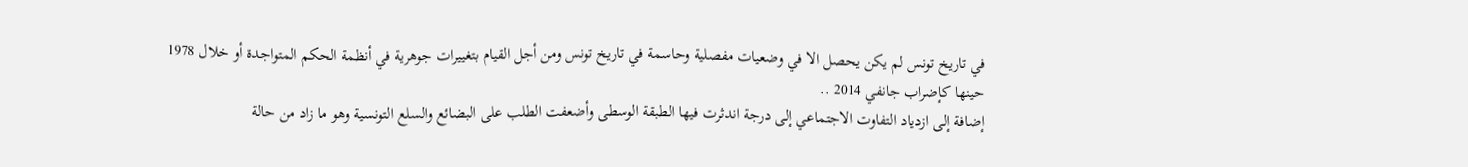في تاريخ تونس لم يكن يحصل الا في وضعيات مفصلية وحاسمة في تاريخ تونس ومن أجل القيام بتغييرات جوهرية في أنظمة الحكم المتواجدة أو خلال 1978 حينها كإضراب جانفي 2014 ..
إضافة إلى ازدياد التفاوت الاجتماعي إلى درجة اندثرت فيها الطبقة الوسطى وأضعفت الطلب على البضائع والسلع التونسية وهو ما زاد من حالة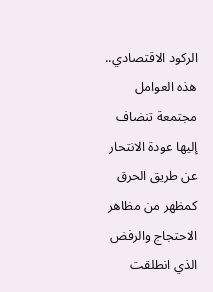الركود الاقتصادي..
هذه العوامل مجتمعة تنضاف إليها عودة الانتحار عن طريق الحرق كمظهر من مظاهر الاحتجاج والرفض الذي انطلقت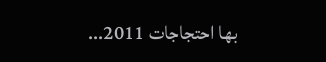بها احتجاجات 2011...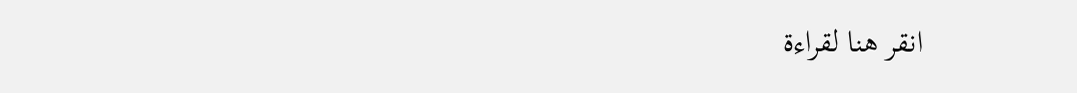انقر هنا لقراءة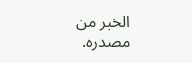الخبر من مصدره.